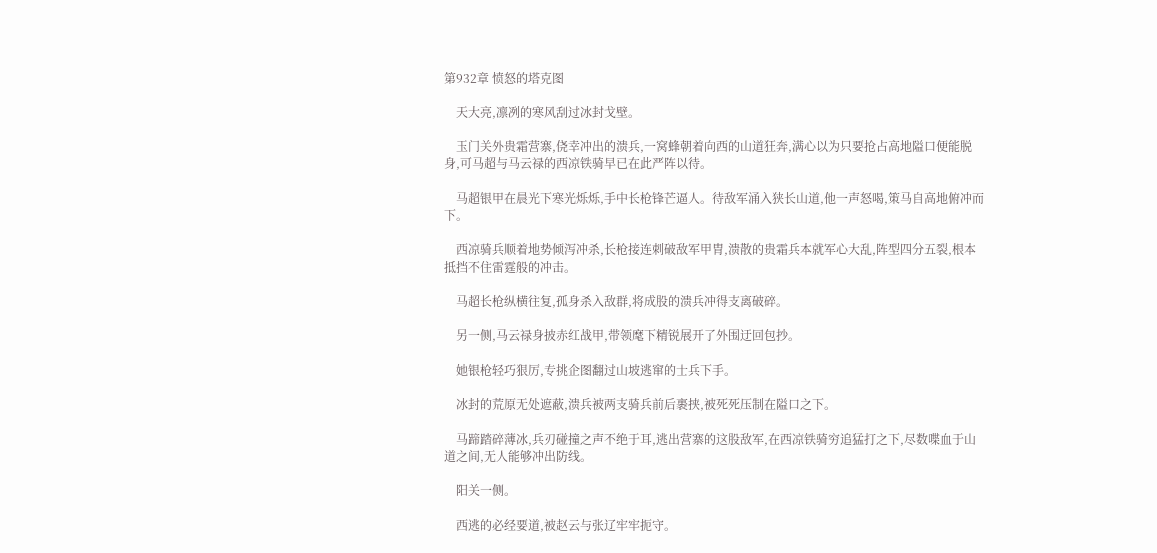第932章 愤怒的塔克图

    天大亮,凛冽的寒风刮过冰封戈壁。

    玉门关外贵霜营寨,侥幸冲出的溃兵,一窝蜂朝着向西的山道狂奔,满心以为只要抢占高地隘口便能脱身,可马超与马云禄的西凉铁骑早已在此严阵以待。

    马超银甲在晨光下寒光烁烁,手中长枪锋芒逼人。待敌军涌入狭长山道,他一声怒喝,策马自高地俯冲而下。

    西凉骑兵顺着地势倾泻冲杀,长枪接连刺破敌军甲胄,溃散的贵霜兵本就军心大乱,阵型四分五裂,根本抵挡不住雷霆般的冲击。

    马超长枪纵横往复,孤身杀入敌群,将成股的溃兵冲得支离破碎。

    另一侧,马云禄身披赤红战甲,带领麾下精锐展开了外围迂回包抄。

    她银枪轻巧狠厉,专挑企图翻过山坡逃窜的士兵下手。

    冰封的荒原无处遮蔽,溃兵被两支骑兵前后裹挟,被死死压制在隘口之下。

    马蹄踏碎薄冰,兵刃碰撞之声不绝于耳,逃出营寨的这股敌军,在西凉铁骑穷追猛打之下,尽数喋血于山道之间,无人能够冲出防线。

    阳关一侧。

    西逃的必经要道,被赵云与张辽牢牢扼守。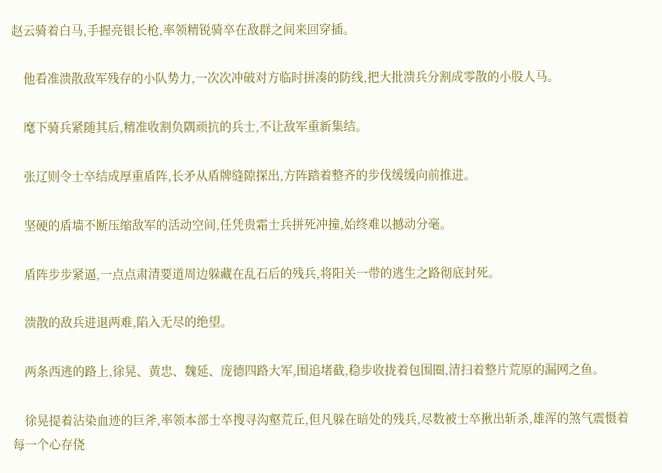赵云骑着白马,手握亮银长枪,率领精锐骑卒在敌群之间来回穿插。

    他看准溃散敌军残存的小队势力,一次次冲破对方临时拼凑的防线,把大批溃兵分割成零散的小股人马。

    麾下骑兵紧随其后,精准收割负隅顽抗的兵士,不让敌军重新集结。

    张辽则令士卒结成厚重盾阵,长矛从盾牌缝隙探出,方阵踏着整齐的步伐缓缓向前推进。

    坚硬的盾墙不断压缩敌军的活动空间,任凭贵霜士兵拼死冲撞,始终难以撼动分毫。

    盾阵步步紧逼,一点点肃清要道周边躲藏在乱石后的残兵,将阳关一带的逃生之路彻底封死。

    溃散的敌兵进退两难,陷入无尽的绝望。

    两条西逃的路上,徐晃、黄忠、魏延、庞德四路大军,围追堵截,稳步收拢着包围圈,清扫着整片荒原的漏网之鱼。

    徐晃提着沾染血迹的巨斧,率领本部士卒搜寻沟壑荒丘,但凡躲在暗处的残兵,尽数被士卒揪出斩杀,雄浑的煞气震慑着每一个心存侥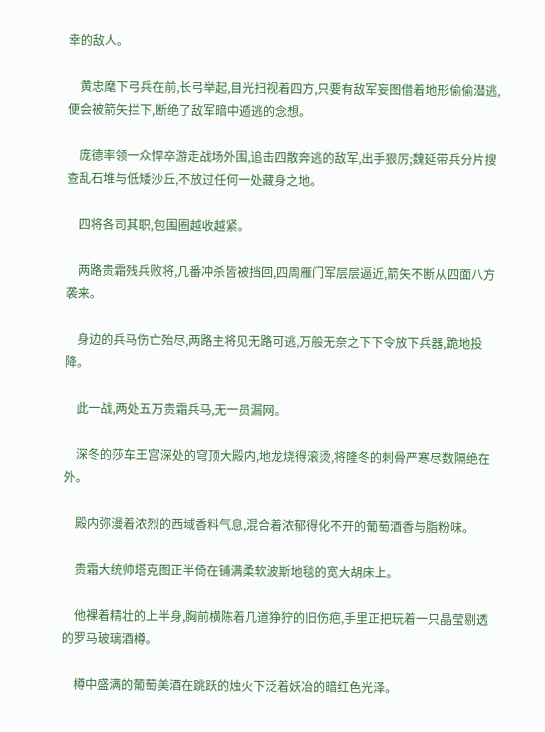幸的敌人。

    黄忠麾下弓兵在前,长弓举起,目光扫视着四方,只要有敌军妄图借着地形偷偷潜逃,便会被箭矢拦下,断绝了敌军暗中遁逃的念想。

    庞德率领一众悍卒游走战场外围,追击四散奔逃的敌军,出手狠厉;魏延带兵分片搜查乱石堆与低矮沙丘,不放过任何一处藏身之地。

    四将各司其职,包围圈越收越紧。

    两路贵霜残兵败将,几番冲杀皆被挡回,四周雁门军层层逼近,箭矢不断从四面八方袭来。

    身边的兵马伤亡殆尽,两路主将见无路可逃,万般无奈之下下令放下兵器,跪地投降。

    此一战,两处五万贵霜兵马,无一员漏网。

    深冬的莎车王宫深处的穹顶大殿内,地龙烧得滚烫,将隆冬的刺骨严寒尽数隔绝在外。

    殿内弥漫着浓烈的西域香料气息,混合着浓郁得化不开的葡萄酒香与脂粉味。

    贵霜大统帅塔克图正半倚在铺满柔软波斯地毯的宽大胡床上。

    他裸着精壮的上半身,胸前横陈着几道狰狞的旧伤疤,手里正把玩着一只晶莹剔透的罗马玻璃酒樽。

    樽中盛满的葡萄美酒在跳跃的烛火下泛着妖冶的暗红色光泽。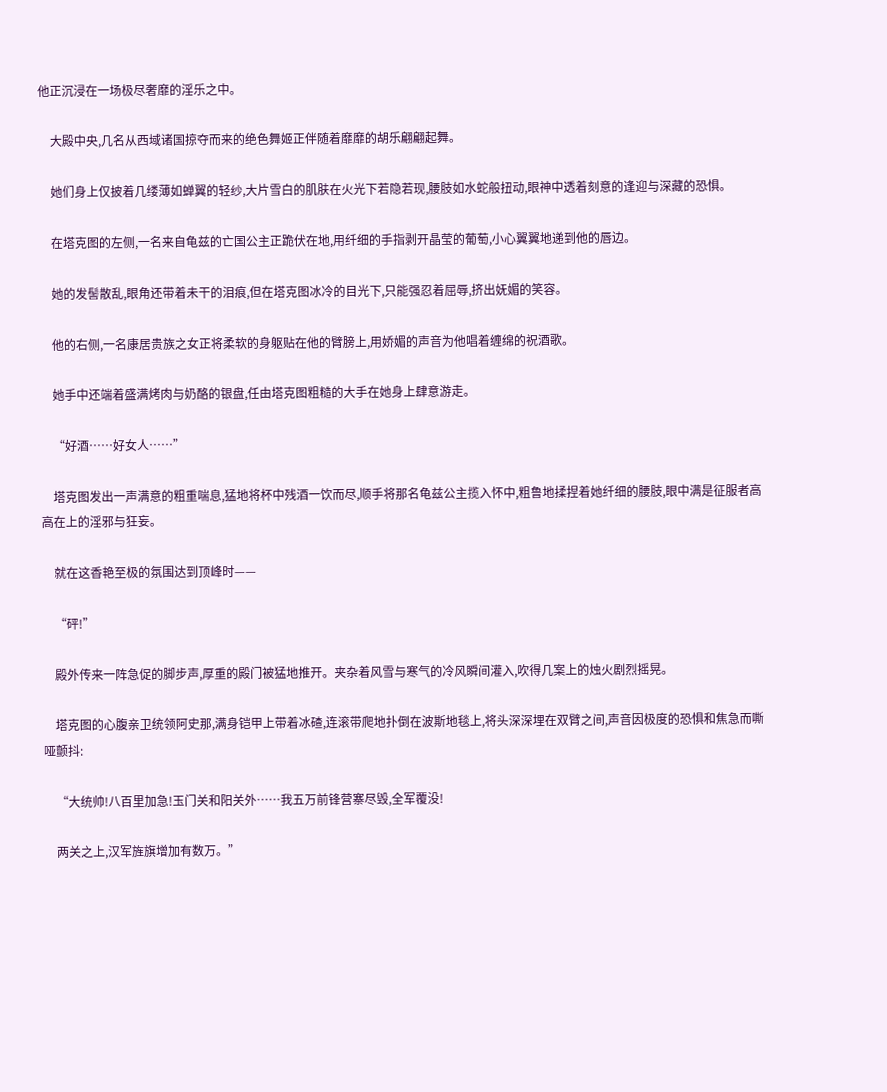他正沉浸在一场极尽奢靡的淫乐之中。

    大殿中央,几名从西域诸国掠夺而来的绝色舞姬正伴随着靡靡的胡乐翩翩起舞。

    她们身上仅披着几缕薄如蝉翼的轻纱,大片雪白的肌肤在火光下若隐若现,腰肢如水蛇般扭动,眼神中透着刻意的逢迎与深藏的恐惧。

    在塔克图的左侧,一名来自龟兹的亡国公主正跪伏在地,用纤细的手指剥开晶莹的葡萄,小心翼翼地递到他的唇边。

    她的发髻散乱,眼角还带着未干的泪痕,但在塔克图冰冷的目光下,只能强忍着屈辱,挤出妩媚的笑容。

    他的右侧,一名康居贵族之女正将柔软的身躯贴在他的臂膀上,用娇媚的声音为他唱着缠绵的祝酒歌。

    她手中还端着盛满烤肉与奶酪的银盘,任由塔克图粗糙的大手在她身上肆意游走。

    “好酒……好女人……”

    塔克图发出一声满意的粗重喘息,猛地将杯中残酒一饮而尽,顺手将那名龟兹公主揽入怀中,粗鲁地揉捏着她纤细的腰肢,眼中满是征服者高高在上的淫邪与狂妄。

    就在这香艳至极的氛围达到顶峰时——

    “砰!”

    殿外传来一阵急促的脚步声,厚重的殿门被猛地推开。夹杂着风雪与寒气的冷风瞬间灌入,吹得几案上的烛火剧烈摇晃。

    塔克图的心腹亲卫统领阿史那,满身铠甲上带着冰碴,连滚带爬地扑倒在波斯地毯上,将头深深埋在双臂之间,声音因极度的恐惧和焦急而嘶哑颤抖:

    “大统帅!八百里加急!玉门关和阳关外……我五万前锋营寨尽毁,全军覆没!

    两关之上,汉军旌旗增加有数万。”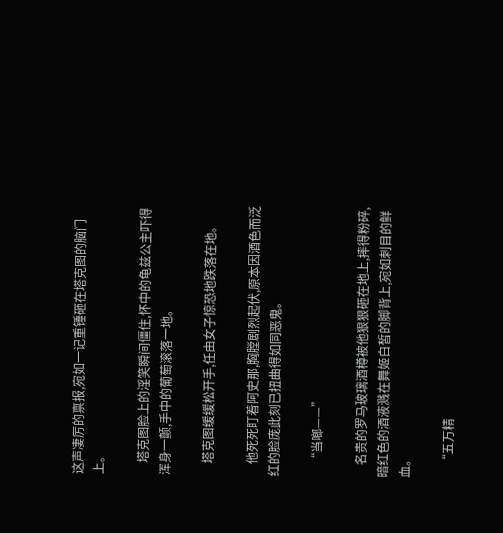这声凄厉的禀报,宛如一记重锤砸在塔克图的脑门上。

    塔克图脸上的淫笑瞬间僵住,怀中的龟兹公主吓得浑身一颤,手中的葡萄滚落一地。

    塔克图缓缓松开手,任由女子惊恐地跌落在地。

    他死死盯着阿史那,胸膛剧烈起伏,原本因酒色而泛红的脸庞此刻已扭曲得如同恶鬼。

    “当啷——”

    名贵的罗马玻璃酒樽被他狠狠砸在地上,摔得粉碎,暗红色的酒液溅在舞姬白皙的脚背上,宛如刺目的鲜血。

    “五万精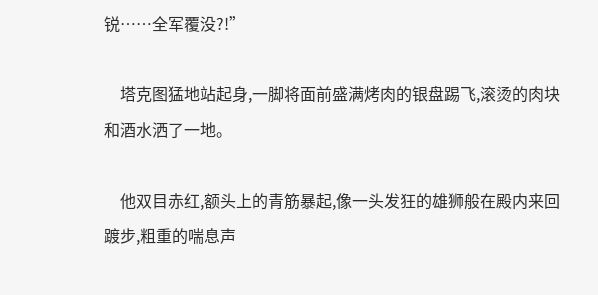锐……全军覆没?!”

    塔克图猛地站起身,一脚将面前盛满烤肉的银盘踢飞,滚烫的肉块和酒水洒了一地。

    他双目赤红,额头上的青筋暴起,像一头发狂的雄狮般在殿内来回踱步,粗重的喘息声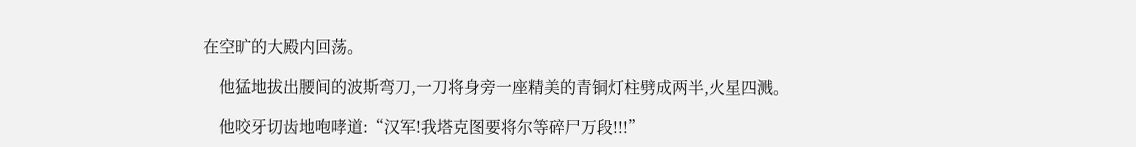在空旷的大殿内回荡。

    他猛地拔出腰间的波斯弯刀,一刀将身旁一座精美的青铜灯柱劈成两半,火星四溅。

    他咬牙切齿地咆哮道:“汉军!我塔克图要将尔等碎尸万段!!!”